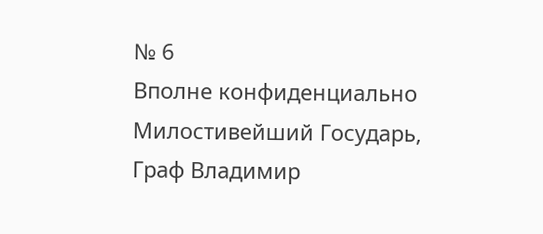№ 6
Вполне конфиденциально
Милостивейший Государь,
Граф Владимир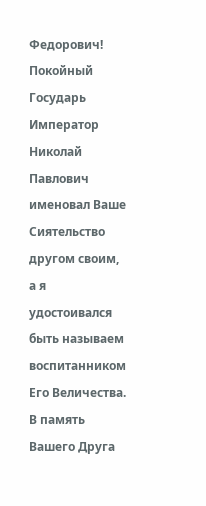Федорович!
Покойный Государь Император Николай Павлович именовал Ваше Сиятельство другом своим, а я удостоивался быть называем воспитанником Его Величества. В память Вашего Друга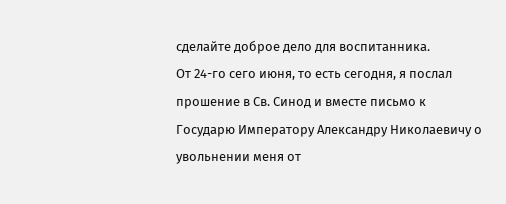сделайте доброе дело для воспитанника.
От 24-го сего июня, то есть сегодня, я послал прошение в Св. Синод и вместе письмо к Государю Императору Александру Николаевичу о увольнении меня от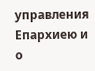управления Епархиею и о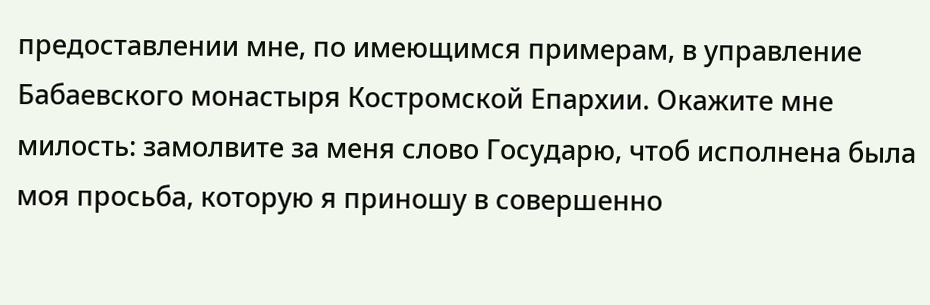предоставлении мне, по имеющимся примерам, в управление Бабаевского монастыря Костромской Епархии. Окажите мне милость: замолвите за меня слово Государю, чтоб исполнена была моя просьба, которую я приношу в совершенно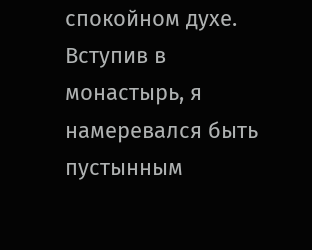спокойном духе. Вступив в монастырь, я намеревался быть пустынным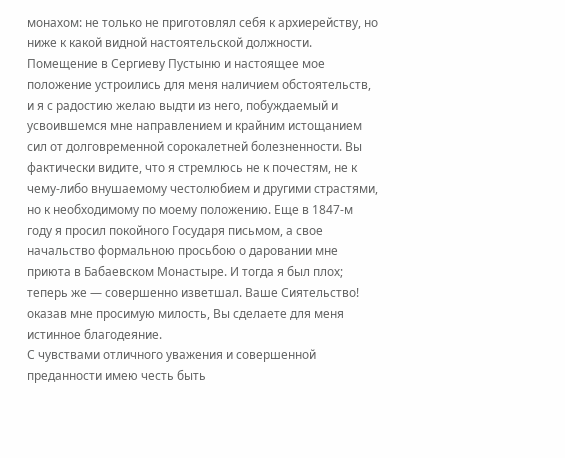монахом: не только не приготовлял себя к архиерейству, но ниже к какой видной настоятельской должности. Помещение в Сергиеву Пустыню и настоящее мое положение устроились для меня наличием обстоятельств, и я с радостию желаю выдти из него, побуждаемый и усвоившемся мне направлением и крайним истощанием сил от долговременной сорокалетней болезненности. Вы фактически видите, что я стремлюсь не к почестям, не к чему-либо внушаемому честолюбием и другими страстями, но к необходимому по моему положению. Еще в 1847-м году я просил покойного Государя письмом, а свое начальство формальною просьбою о даровании мне приюта в Бабаевском Монастыре. И тогда я был плох; теперь же — совершенно изветшал. Ваше Сиятельство! оказав мне просимую милость, Вы сделаете для меня истинное благодеяние.
С чувствами отличного уважения и совершенной преданности имею честь быть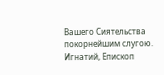Вашего Сиятельства покорнейшим слугою.
Игнатий, Епископ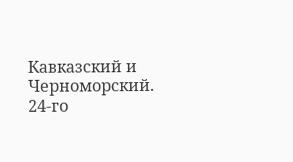Кавказский и Черноморский.
24-го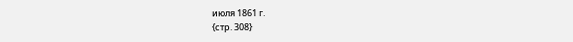июля 1861 г.
{стр. 308}